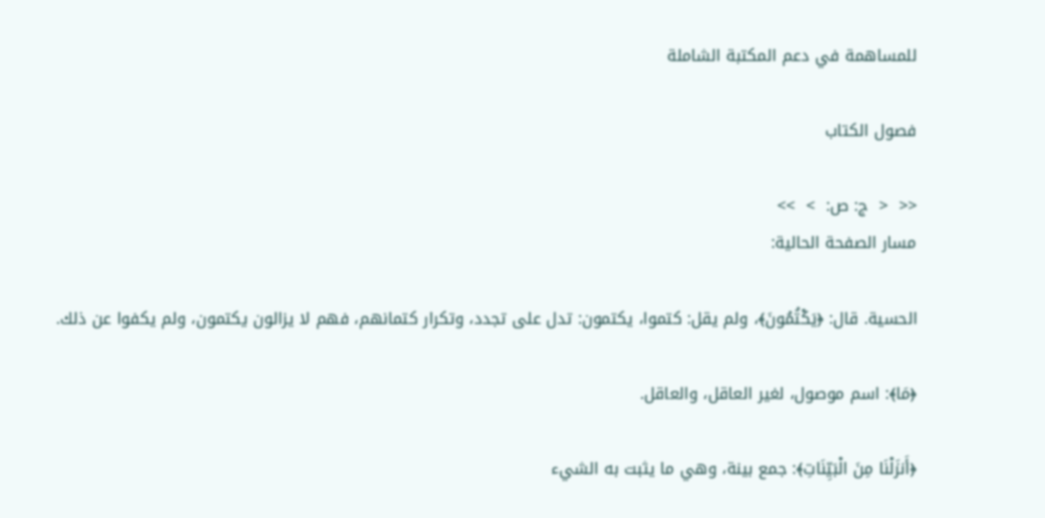للمساهمة في دعم المكتبة الشاملة

فصول الكتاب

<<  <  ج: ص:  >  >>
مسار الصفحة الحالية:

الحسية. قال: ﴿يَكْتُمُونَ﴾، ولم يقل: كتموا، يكتمون: تدل على تجدد، وتكرار كتمانهم، فهم لا يزالون يكتمون، ولم يكفوا عن ذلك.

﴿مَا﴾: اسم موصول، لغير العاقل، والعاقل.

﴿أَنزَلْنَا مِنَ الْبَيِّنَاتِ﴾: جمع بينة، وهي ما يثبت به الشيء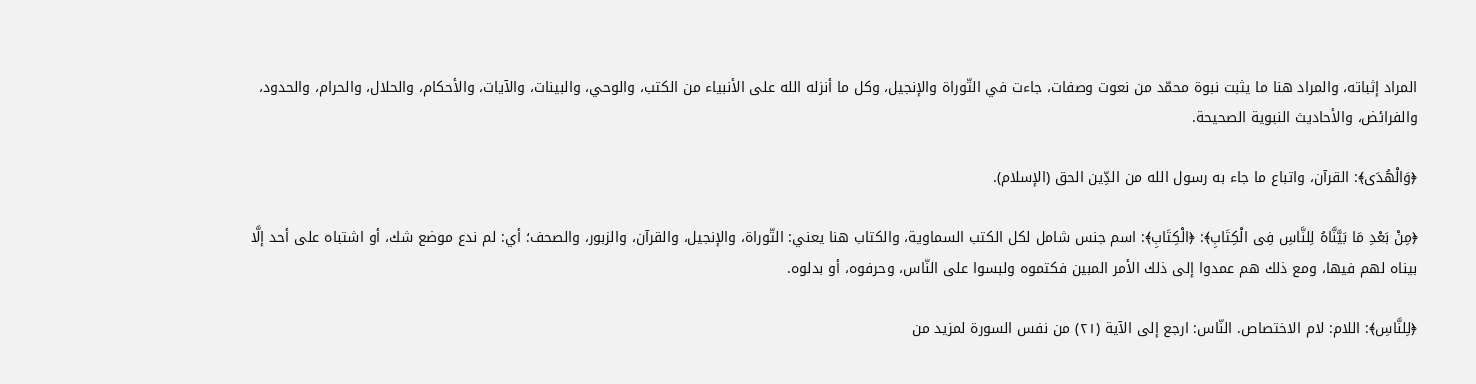المراد إثباته، والمراد هنا ما يثبت نبوة محمّد من نعوت وصفات، جاءت في التّوراة والإنجيل، وكل ما أنزله الله على الأنبياء من الكتب، والوحي، والبينات، والآيات، والأحكام، والحلال، والحرام، والحدود، والفرائض، والأحاديث النبوية الصحيحة.

﴿وَالْهُدَى﴾: القرآن، واتباع ما جاء به رسول الله من الدِّين الحق (الإسلام).

﴿مِنْ بَعْدِ مَا بَيَّنَّاهُ لِلنَّاسِ فِى الْكِتَابِ﴾: ﴿الْكِتَابِ﴾: اسم جنس شامل لكل الكتب السماوية، والكتاب هنا يعني: التّوراة، والإنجيل، والقرآن، والزبور، والصحف؛ أي: لم ندع موضع شك، أو اشتباه على أحد إلَّا بيناه لهم فيها، ومع ذلك هم عمدوا إلى ذلك الأمر المبين فكتموه ولبسوا على النّاس، وحرفوه، أو بدلوه.

﴿لِلنَّاسِ﴾: اللام: لام الاختصاص. النّاس: ارجع إلى الآية (٢١) من نفس السورة لمزيد من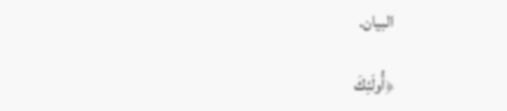البيان.

﴿أُولَئِكَ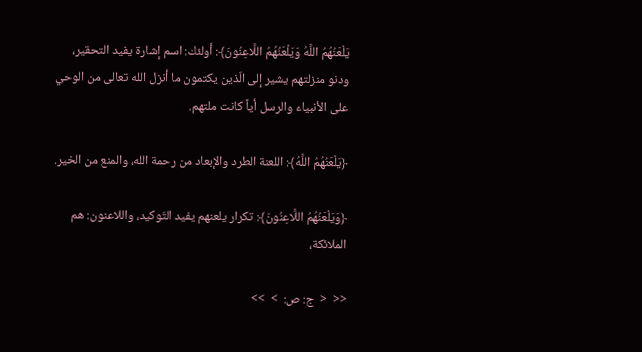يَلْعَنُهُمُ اللَّهُ وَيَلْعَنُهُمُ اللَّاعِنُونَ﴾: أولئك: اسم إشارة يفيد التحقير، ودنو منزلتهم يشير إلى الّذين يكتمون ما أنزل الله تعالى من الوحي على الأنبياء والرسل أياً كانت ملتهم.

﴿يَلْعَنُهُمُ اللَّهُ﴾: اللعنة الطرد والإبعاد من رحمة الله، والمنع من الخير.

﴿وَيَلْعَنُهُمُ اللَّاعِنُونَ﴾: تكرار يلعنهم يفيد التّوكيد، واللاعنون: هم الملائكة،

<<  <  ج: ص:  >  >>